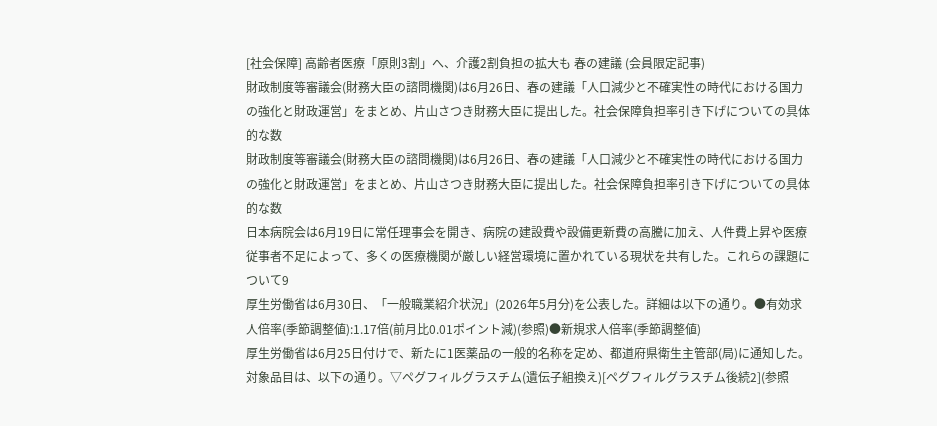[社会保障] 高齢者医療「原則3割」へ、介護2割負担の拡大も 春の建議 (会員限定記事)
財政制度等審議会(財務大臣の諮問機関)は6月26日、春の建議「人口減少と不確実性の時代における国力の強化と財政運営」をまとめ、片山さつき財務大臣に提出した。社会保障負担率引き下げについての具体的な数
財政制度等審議会(財務大臣の諮問機関)は6月26日、春の建議「人口減少と不確実性の時代における国力の強化と財政運営」をまとめ、片山さつき財務大臣に提出した。社会保障負担率引き下げについての具体的な数
日本病院会は6月19日に常任理事会を開き、病院の建設費や設備更新費の高騰に加え、人件費上昇や医療従事者不足によって、多くの医療機関が厳しい経営環境に置かれている現状を共有した。これらの課題について9
厚生労働省は6月30日、「一般職業紹介状況」(2026年5月分)を公表した。詳細は以下の通り。●有効求人倍率(季節調整値):1.17倍(前月比0.01ポイント減)(参照)●新規求人倍率(季節調整値)
厚生労働省は6月25日付けで、新たに1医薬品の一般的名称を定め、都道府県衛生主管部(局)に通知した。対象品目は、以下の通り。▽ペグフィルグラスチム(遺伝子組換え)[ペグフィルグラスチム後続2](参照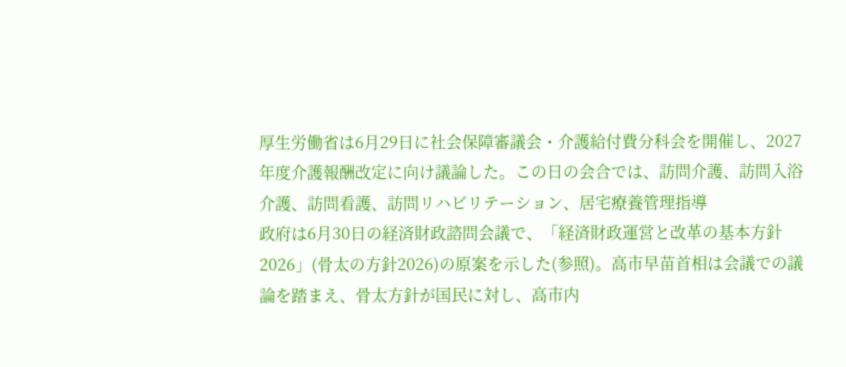厚生労働省は6月29日に社会保障審議会・介護給付費分科会を開催し、2027年度介護報酬改定に向け議論した。この日の会合では、訪問介護、訪問入浴介護、訪問看護、訪問リハビリテーション、居宅療養管理指導
政府は6月30日の経済財政諮問会議で、「経済財政運営と改革の基本方針2026」(骨太の方針2026)の原案を示した(参照)。高市早苗首相は会議での議論を踏まえ、骨太方針が国民に対し、高市内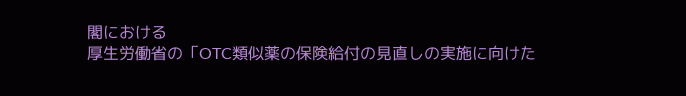閣における
厚生労働省の「OTC類似薬の保険給付の見直しの実施に向けた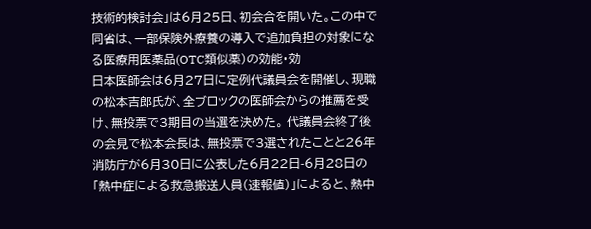技術的検討会」は6月25日、初会合を開いた。この中で同省は、一部保険外療養の導入で追加負担の対象になる医療用医薬品(OTC類似薬)の効能・効
日本医師会は6月27日に定例代議員会を開催し、現職の松本吉郎氏が、全ブロックの医師会からの推薦を受け、無投票で3期目の当選を決めた。 代議員会終了後の会見で松本会長は、無投票で3選されたことと26年
消防庁が6月30日に公表した6月22日-6月28日の「熱中症による救急搬送人員(速報値)」によると、熱中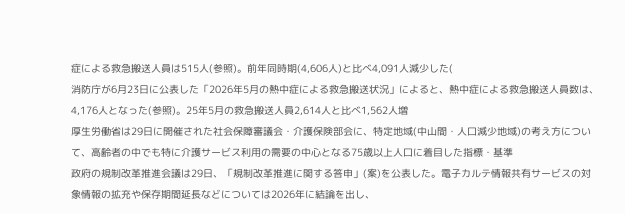症による救急搬送人員は515人(参照)。前年同時期(4,606人)と比べ4,091人減少した(
消防庁が6月23日に公表した「2026年5月の熱中症による救急搬送状況」によると、熱中症による救急搬送人員数は、4,176人となった(参照)。25年5月の救急搬送人員2,614人と比べ1,562人増
厚生労働省は29日に開催された社会保障審議会・介護保険部会に、特定地域(中山間・人口減少地域)の考え方について、高齢者の中でも特に介護サービス利用の需要の中心となる75歳以上人口に着目した指標・基準
政府の規制改革推進会議は29日、「規制改革推進に関する答申」(案)を公表した。電子カルテ情報共有サービスの対象情報の拡充や保存期間延長などについては2026年に結論を出し、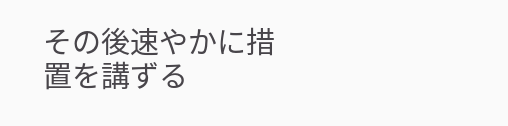その後速やかに措置を講ずる